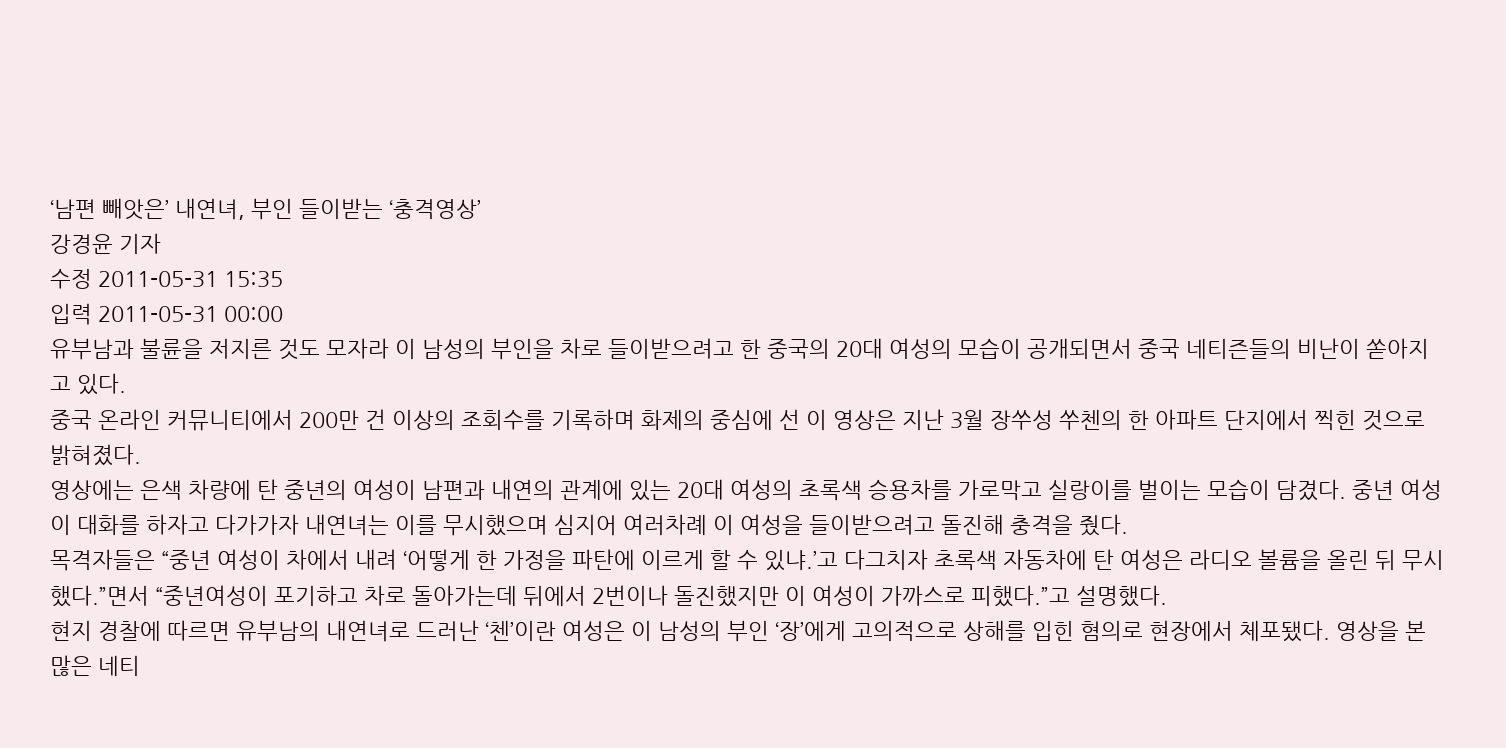‘남편 빼앗은’ 내연녀, 부인 들이받는 ‘충격영상’
강경윤 기자
수정 2011-05-31 15:35
입력 2011-05-31 00:00
유부남과 불륜을 저지른 것도 모자라 이 남성의 부인을 차로 들이받으려고 한 중국의 20대 여성의 모습이 공개되면서 중국 네티즌들의 비난이 쏟아지고 있다.
중국 온라인 커뮤니티에서 200만 건 이상의 조회수를 기록하며 화제의 중심에 선 이 영상은 지난 3월 장쑤성 쑤첸의 한 아파트 단지에서 찍힌 것으로 밝혀졌다.
영상에는 은색 차량에 탄 중년의 여성이 남편과 내연의 관계에 있는 20대 여성의 초록색 승용차를 가로막고 실랑이를 벌이는 모습이 담겼다. 중년 여성이 대화를 하자고 다가가자 내연녀는 이를 무시했으며 심지어 여러차례 이 여성을 들이받으려고 돌진해 충격을 줬다.
목격자들은 “중년 여성이 차에서 내려 ‘어떻게 한 가정을 파탄에 이르게 할 수 있냐.’고 다그치자 초록색 자동차에 탄 여성은 라디오 볼륨을 올린 뒤 무시했다.”면서 “중년여성이 포기하고 차로 돌아가는데 뒤에서 2번이나 돌진했지만 이 여성이 가까스로 피했다.”고 설명했다.
현지 경찰에 따르면 유부남의 내연녀로 드러난 ‘첸’이란 여성은 이 남성의 부인 ‘장’에게 고의적으로 상해를 입힌 혐의로 현장에서 체포됐다. 영상을 본 많은 네티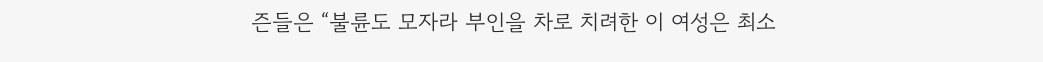즌들은 “불륜도 모자라 부인을 차로 치려한 이 여성은 최소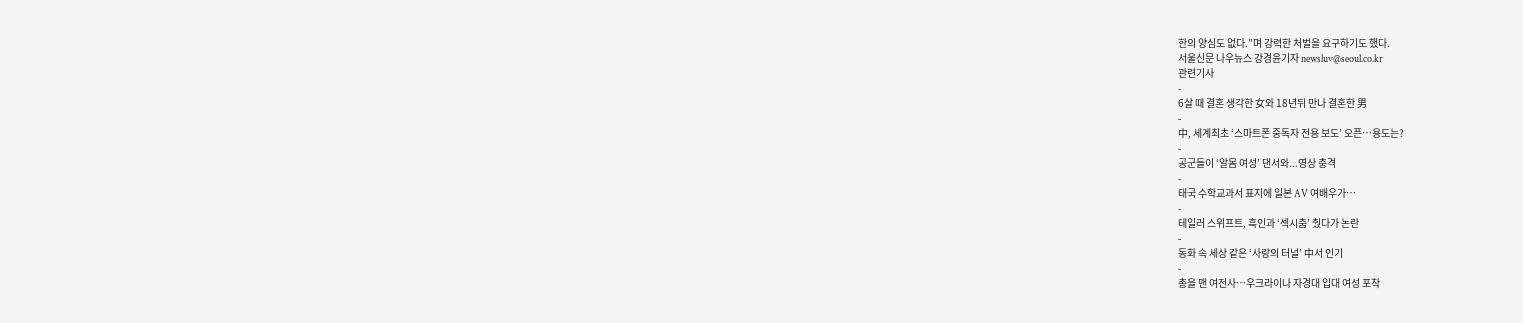한의 양심도 없다.”며 강력한 처벌을 요구하기도 했다.
서울신문 나우뉴스 강경윤기자 newsluv@seoul.co.kr
관련기사
-
6살 때 결혼 생각한 女와 18년뒤 만나 결혼한 男
-
中, 세계최초 ‘스마트폰 중독자 전용 보도’ 오픈…용도는?
-
공군들이 ‘알몸 여성’ 댄서와...영상 충격
-
태국 수학교과서 표지에 일본 AV 여배우가…
-
테일러 스위프트, 흑인과 ‘섹시춤’ 췄다가 논란
-
동화 속 세상 같은 ‘사랑의 터널’ 中서 인기
-
총을 맨 여전사…우크라이나 자경대 입대 여성 포착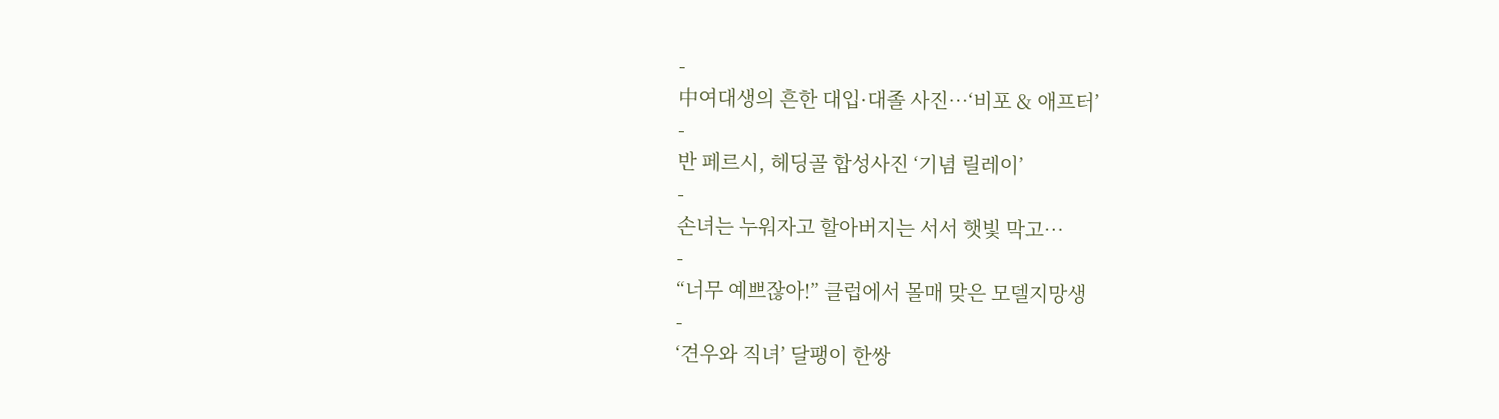-
中여대생의 흔한 대입·대졸 사진…‘비포 & 애프터’
-
반 페르시, 헤딩골 합성사진 ‘기념 릴레이’
-
손녀는 누워자고 할아버지는 서서 햇빛 막고…
-
“너무 예쁘잖아!” 클럽에서 몰매 맞은 모델지망생
-
‘견우와 직녀’ 달팽이 한쌍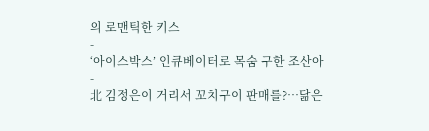의 로맨틱한 키스
-
‘아이스박스’ 인큐베이터로 목숨 구한 조산아
-
北 김정은이 거리서 꼬치구이 판매를?…닮은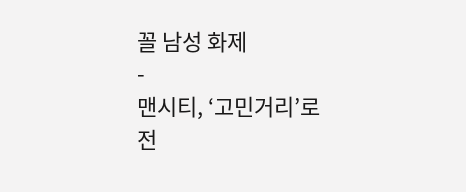꼴 남성 화제
-
맨시티, ‘고민거리’로 전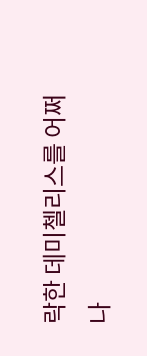락한 데미첼리스를 어쩌나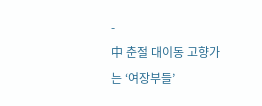-
中 춘절 대이동 고향가는 ‘여장부들’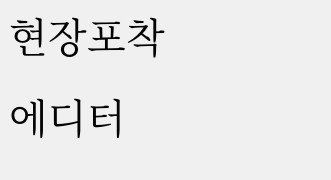현장포착
에디터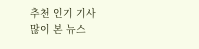추천 인기 기사
많이 본 뉴스